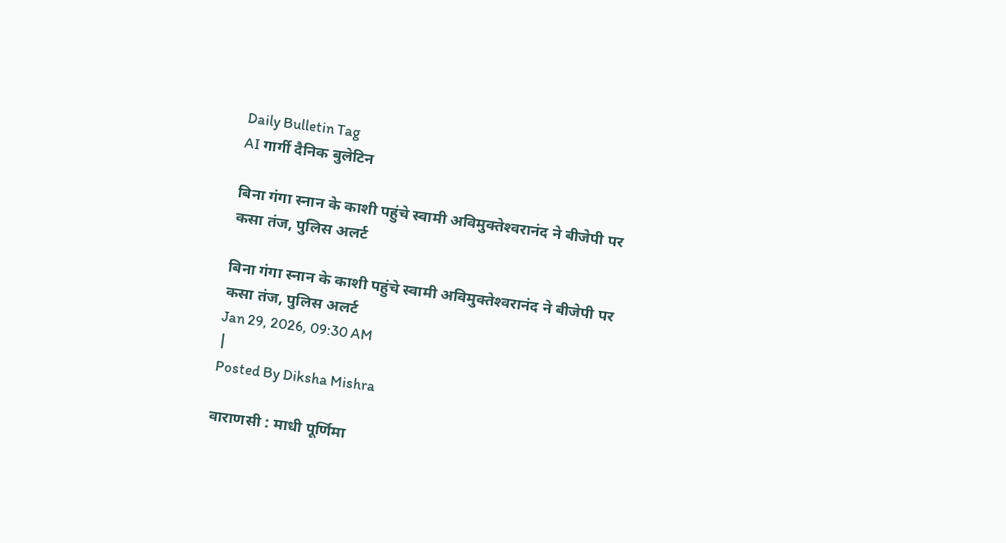Daily Bulletin Tag
AI गार्गी दैनिक बुलेटिन

बिना गंगा स्‍नान के काशी पहुंचे स्‍वामी अविमुक्‍तेश्‍वरानंद ने बीजेपी पर कसा तंज, पुलिस अलर्ट

बिना गंगा स्‍नान के काशी पहुंचे स्‍वामी अविमुक्‍तेश्‍वरानंद ने बीजेपी पर कसा तंज, पुलिस अलर्ट
Jan 29, 2026, 09:30 AM
|
Posted By Diksha Mishra

वाराणसी : माधी पूर्णिमा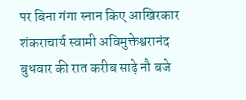पर बिना गंगा स्‍नान किए आखिरकार शंकराचार्य स्वामी अविमुक्तेश्वरानंद बुधवार की रात करीब साढ़े नौ बजे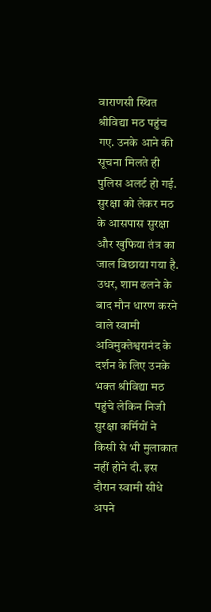वाराणसी स्थित श्रीविद्या मठ पहुंच गए. उनके आने की सूचना मिलते ही पुलिस अलर्ट हो गई. सुरक्षा को लेकर मठ के आसपास सुरक्षा और खुफिया तंत्र का जाल बिछाया गया है. उधर, शाम ढलने के बाद मौन धारण करने वाले स्वामी अविमुक्तेश्वरानंद के दर्शन के लिए उनके भक्त श्रीविद्या मठ पहुंचे लेकिन निजी सुरक्षा कर्मियों ने किसी से भी मुलाकात नहीं होने दी. इस दौरान स्वामी सीधे अपने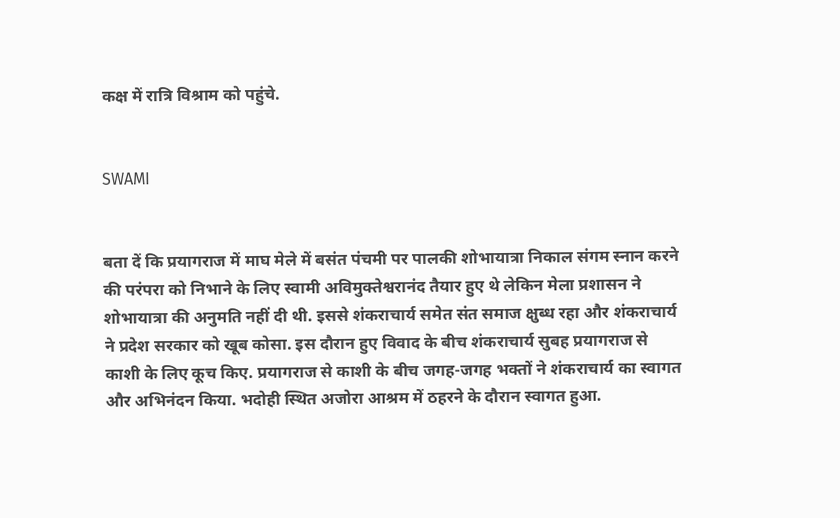कक्ष में रात्रि विश्राम को पहुंचे.


SWAMI


बता दें कि प्रयागराज में माघ मेले में बसंत पंचमी पर पालकी शोभायात्रा निकाल संगम स्नान करने की परंपरा को निभाने के लिए स्वामी अविमुक्तेश्वरानंद तैयार हुए थे लेकिन मेला प्रशासन ने शोभायात्रा की अनुमति नहीं दी थी. इससे शंकराचार्य समेत संत समाज क्षुब्ध रहा और शंकराचार्य ने प्रदेश सरकार को खूब कोसा. इस दौरान हुए विवाद के बीच शंकराचार्य सुबह प्रयागराज से काशी के लिए कूच किए. प्रयागराज से काशी के बीच जगह-जगह भक्तों ने शंकराचार्य का स्वागत और अभिनंदन किया. भदोही स्थित अजोरा आश्रम में ठहरने के दौरान स्वागत हुआ.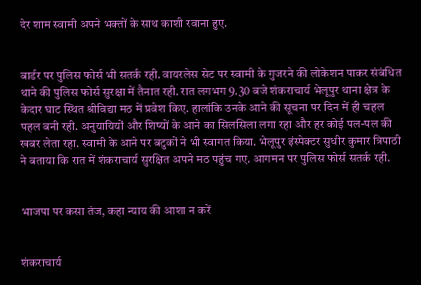देर शाम स्वामी अपने भक्तों के साथ काशी रवाना हुए.


बार्डर पर पुलिस फोर्स भी सतर्क रही. वायरलेस सेट पर स्वामी के गुजरने की लोकेशन पाकर संबंधित थाने की पुलिस फोर्स सुरक्षा में तैनात रही. रात लगभग 9.30 बजे शंकराचार्य भेलूपुर थाना क्षेत्र के केदार घाट स्थित श्रीविद्या मठ में प्रवेश किए. हालांकि उनके आने की सूचना पर दिन में ही चहल पहल बनी रही. अनुयायियों और शिष्यों के आने का सिलसिला लगा रहा और हर कोई पल-पल की खबर लेता रहा. स्वामी के आने पर बटुकों ने भी स्वागत किया. भेलूपुर इंस्पेक्टर सुधीर कुमार त्रिपाठी ने बताया कि रात में शंकराचार्य सुरक्षित अपने मठ पहुंच गए. आगमन पर पुलिस फोर्स सतर्क रही.


भाजपा पर कसा तंज, कहा न्‍याय की आशा न करें


शंकराचार्य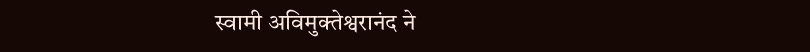स्वामी अविमुक्तेश्वरानंद ने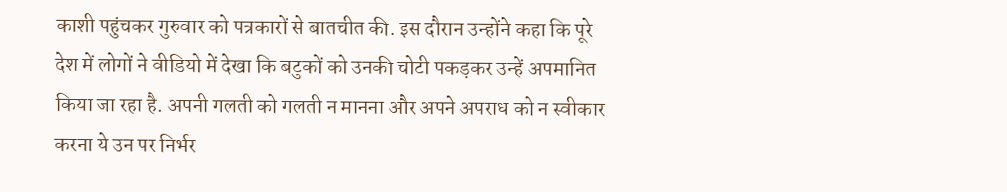काशी पहुंचकर गुरुवार को पत्रकारों से बातचीत की. इस दौरान उन्होंने कहा कि पूरे देश में लोगों ने वीडियो में देखा कि बटुकों को उनकी चोटी पकड़कर उन्हें अपमानित किया जा रहा है. अपनी गलती को गलती न मानना और अपने अपराध को न स्वीकार करना ये उन पर निर्भर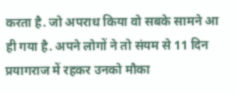करता है. जो अपराध किया वो सबके सामने आ ही गया है. अपने लोगों ने तो संयम से 11 दिन प्रयागराज में रहकर उनको मौका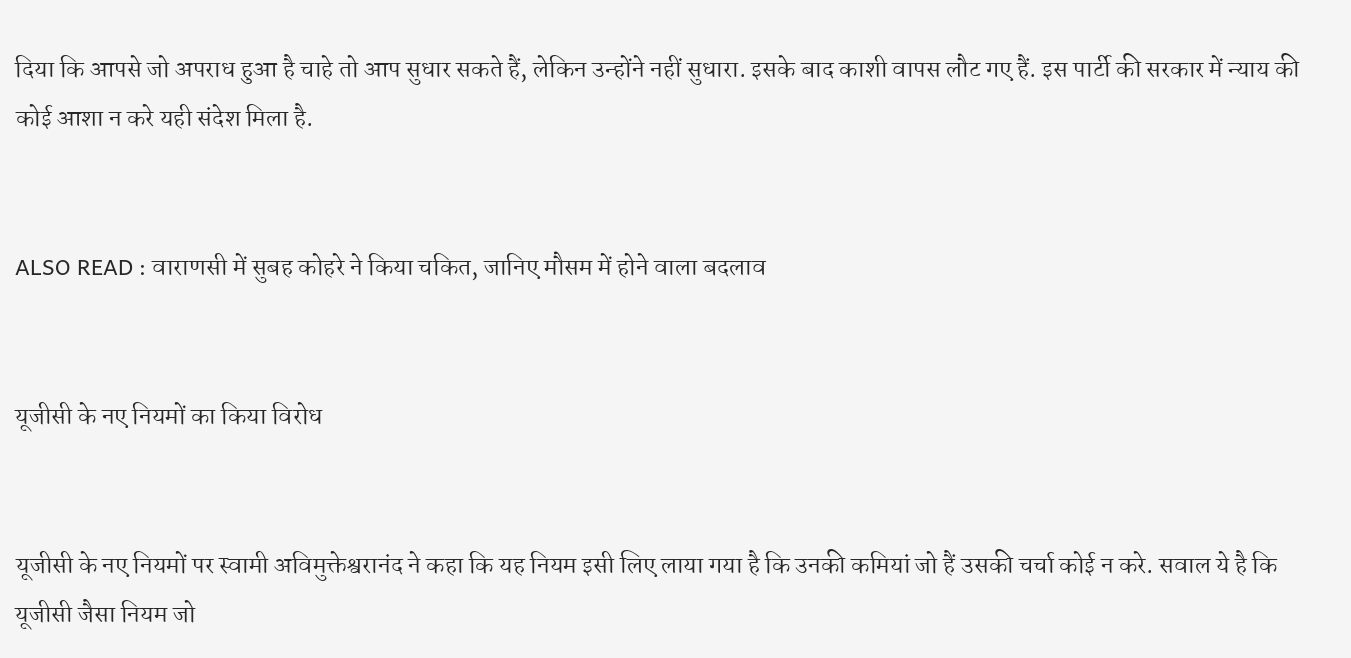दिया कि आपसे जो अपराध हुआ है चाहे तो आप सुधार सकते हैं, लेकिन उन्होंने नहीं सुधारा. इसके बाद काशी वापस लौट गए हैं. इस पार्टी की सरकार में न्याय की कोई आशा न करे यही संदेश मिला है.


ALSO READ : वाराणसी में सुबह कोहरे ने किया चकित, जानिए मौसम में होने वाला बदलाव


यूजीसी के नए नियमों का किया विरोध


यूजीसी के नए नियमों पर स्वामी अविमुक्तेश्वरानंद ने कहा कि यह नियम इसी लिए लाया गया है कि उनकी कमियां जो हैं उसकी चर्चा कोई न करे. सवाल ये है कि यूजीसी जैसा नियम जो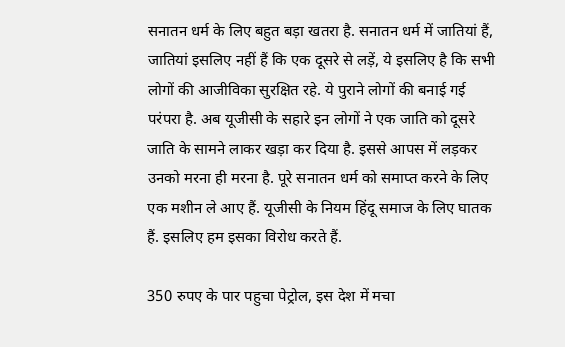सनातन धर्म के लिए बहुत बड़ा खतरा है. सनातन धर्म में जातियां हैं, जातियां इसलिए नहीं हैं कि एक दूसरे से लड़ें, ये इसलिए है कि सभी लोगों की आजीविका सुरक्षित रहे. ये पुराने लोगों की बनाई गई परंपरा है. अब यूजीसी के सहारे इन लोगों ने एक जाति को दूसरे जाति के सामने लाकर खड़ा कर दिया है. इससे आपस में लड़कर उनको मरना ही मरना है. पूरे सनातन धर्म को समाप्त करने के लिए एक मशीन ले आए हैं. यूजीसी के नियम हिंदू समाज के लिए घातक हैं. इसलिए हम इसका विरोध करते हैं.

350 रुपए के पार पहुचा पेट्रोल, इस देश में मचा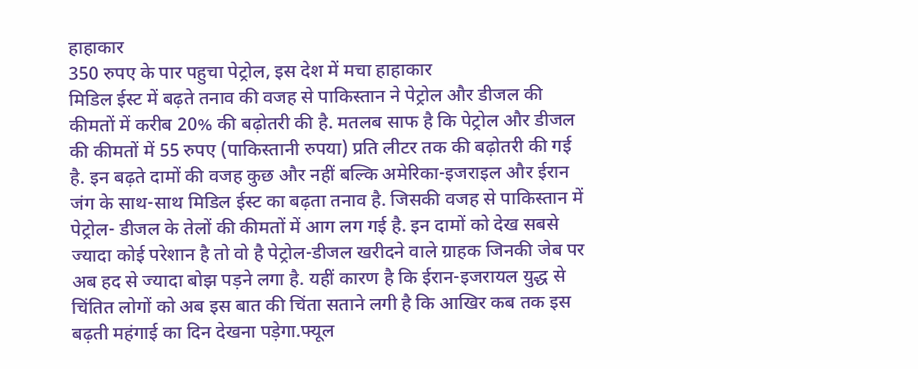हाहाकार
350 रुपए के पार पहुचा पेट्रोल, इस देश में मचा हाहाकार
मिडिल ईस्ट में बढ़ते तनाव की वजह से पाकिस्तान ने पेट्रोल और डीजल की कीमतों में करीब 20% की बढ़ोतरी की है. मतलब साफ है कि पेट्रोल और डीजल की कीमतों में 55 रुपए (पाकिस्तानी रुपया) प्रति लीटर तक की बढ़ोतरी की गई है. इन बढ़ते दामों की वजह कुछ और नहीं बल्कि अमेरिका-इजराइल और ईरान जंग के साथ-साथ मिडिल ईस्ट का बढ़ता तनाव है. जिसकी वजह से पाकिस्तान में पेट्रोल- डीजल के तेलों की कीमतों में आग लग गई है. इन दामों को देख सबसे ज्यादा कोई परेशान है तो वो है पेट्रोल-डीजल खरीदने वाले ग्राहक जिनकी जेब पर अब हद से ज्यादा बोझ पड़ने लगा है. यहीं कारण है कि ईरान-इजरायल युद्ध से चिंतित लोगों को अब इस बात की चिंता सताने लगी है कि आखिर कब तक इस बढ़ती महंगाई का दिन देखना पड़ेगा.फ्यूल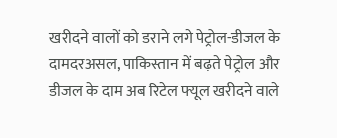खरीदने वालों को डराने लगे पेट्रोल-डीजल के दामदरअसल, पाकिस्तान में बढ़ते पेट्रोल और डीजल के दाम अब रिटेल फ्यूल खरीदने वाले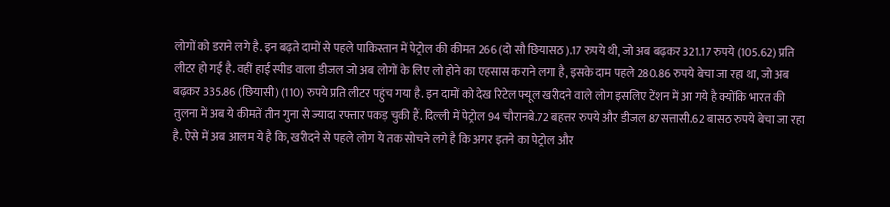लोगों को डराने लगे है. इन बढ़ते दामों से पहले पाकिस्तान में पेट्रोल की कीमत 266 (दो सौ छियासठ).17 रुपये थी, जो अब बढ़कर 321.17 रुपये (105.62) प्रति लीटर हो गई है. वहीं हाई स्पीड वाला डीजल जो अब लोगों के लिए लो होने का एहसास कराने लगा है, इसके दाम पहले 280.86 रुपये बेचा जा रहा था, जो अब बढ़कर 335.86 (छियासी) (110) रुपये प्रति लीटर पहुंच गया है. इन दामों को देख रिटेल फ्यूल खरीदने वाले लोग इसलिए टेंशन में आ गये है क्योंकि भारत की तुलना में अब ये कीमतें तीन गुना से ज्यादा रफ्तार पकड़ चुकी हैं. दिल्ली में पेट्रोल 94 चौरानबे.72 बहत्तर रुपये और डीजल 87सत्तासी.62 बासठ रुपये बेचा जा रहा है. ऐसे में अब आलम ये है कि, खरीदने से पहले लोग ये तक सोचने लगे है कि अगर इतने का पेट्रोल और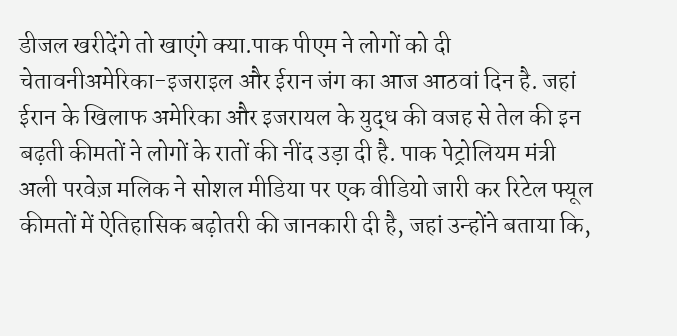डीजल खरीदेंगे तो खाएंगे क्या.पाक पीएम ने लोगों को दी चेतावनीअमेरिका-इजराइल और ईरान जंग का आज आठवां दिन है. जहां ईरान के खिलाफ अमेरिका और इजरायल के युद्ध की वजह से तेल की इन बढ़ती कीमतों ने लोगों के रातों की नींद उड़ा दी है. पाक पेट्रोलियम मंत्री अली परवेज़ मलिक ने सोशल मीडिया पर एक वीडियो जारी कर रिटेल फ्यूल कीमतों में ऐतिहासिक बढ़ोतरी की जानकारी दी है, जहां उन्होंने बताया कि,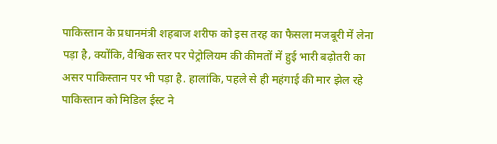पाकिस्तान के प्रधानमंत्री शहबाज शरीफ को इस तरह का फैसला मजबूरी में लेना पड़ा है, क्योंकि, वैश्विक स्तर पर पेट्रोलियम की कीमतों में हुई भारी बढ़ोतरी का असर पाकिस्तान पर भी पड़ा है. हालांकि, पहले से ही महंगाई की मार झेल रहे पाकिस्तान को मिडिल ईस्ट ने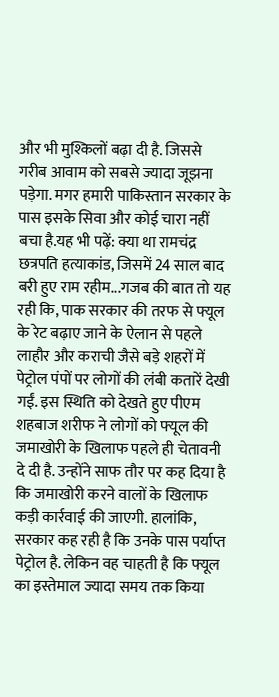और भी मुश्किलों बढ़ा दी है. जिससे गरीब आवाम को सबसे ज्यादा जूझना पड़ेगा. मगर हमारी पाकिस्तान सरकार के पास इसके सिवा और कोई चारा नहीं बचा है.यह भी पढ़ें: क्या था रामचंद्र छत्रपति हत्याकांड, जिसमें 24 साल बाद बरी हुए राम रहीम...गजब की बात तो यह रही कि, पाक सरकार की तरफ से फ्यूल के रेट बढ़ाए जाने के ऐलान से पहले लाहौर और कराची जैसे बड़े शहरों में पेट्रोल पंपों पर लोगों की लंबी कतारें देखी गईं. इस स्थिति को देखते हुए पीएम शहबाज शरीफ ने लोगों को फ्यूल की जमाखोरी के खिलाफ पहले ही चेतावनी दे दी है. उन्होंने साफ तौर पर कह दिया है कि जमाखोरी करने वालों के खिलाफ कड़ी कार्रवाई की जाएगी. हालांकि, सरकार कह रही है कि उनके पास पर्याप्त पेट्रोल है. लेकिन वह चाहती है कि फ्यूल का इस्तेमाल ज्यादा समय तक किया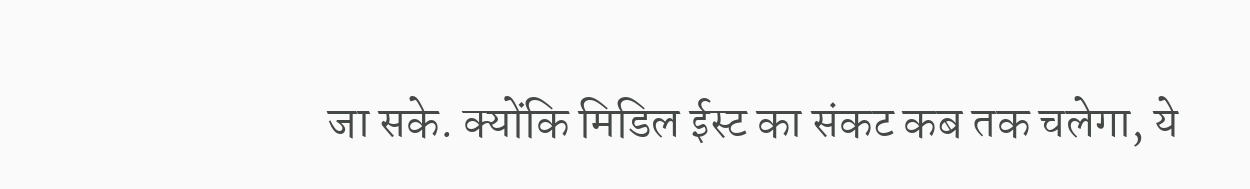जा सके. क्योंकि मिडिल ईस्ट का संकट कब तक चलेगा, ये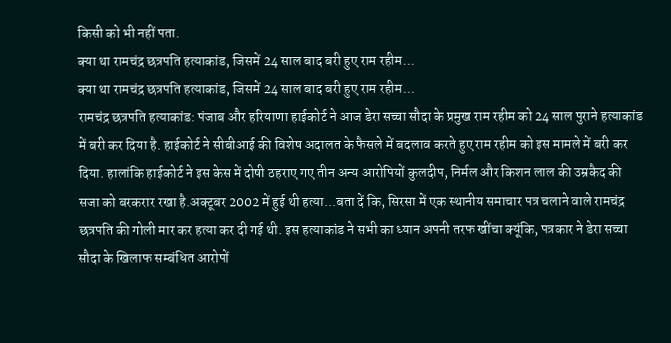किसी को भी नहीं पता.
क्या था रामचंद्र छत्रपति हत्याकांड, जिसमें 24 साल बाद बरी हुए राम रहीम...
क्या था रामचंद्र छत्रपति हत्याकांड, जिसमें 24 साल बाद बरी हुए राम रहीम...
रामचंद्र छत्रपति हत्याकांड: पंजाब और हरियाणा हाईकोर्ट ने आज डेरा सच्चा सौदा के प्रमुख राम रहीम को 24 साल पुराने हत्याकांड में बरी कर दिया है. हाईकोर्ट ने सीबीआई की विशेष अदालत के फैसले में बदलाव करते हुए राम रहीम को इस मामले में बरी कर दिया. हालांकि हाईकोर्ट ने इस केस में दोषी ठहराए गए तीन अन्य आरोपियों कुलदीप, निर्मल और किशन लाल की उम्रकैद की सजा को बरकरार रखा है.अक्टूबर 2002 में हुई थी हत्या...बता दें कि, सिरसा में एक स्थानीय समाचार पत्र चलाने वाले रामचंद्र छत्रपति की गोली मार कर हत्या कर दी गई थी. इस हत्याकांड ने सभी का ध्यान अपनी तरफ खींचा क्यूंकि, पत्रकार ने डेरा सच्चा सौदा के खिलाफ सम्बंधित आरोपों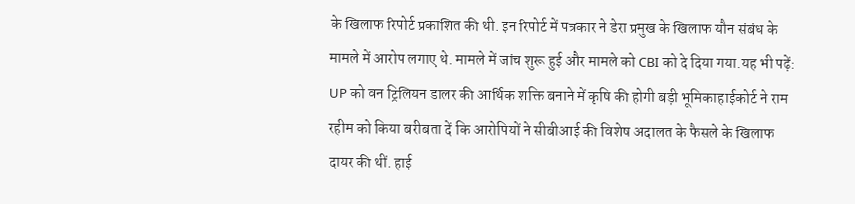के खिलाफ रिपोर्ट प्रकाशित की थी. इन रिपोर्ट में पत्रकार ने डेरा प्रमुख के खिलाफ यौन संबंध के मामले में आरोप लगाए थे. मामले में जांच शुरू हुई और मामले को CBI को दे दिया गया.यह भी पढ़ें: UP को वन ट्रिलियन डालर की आर्थिक शक्ति बनाने में कृषि की होगी बड़ी भूमिकाहाईकोर्ट ने राम रहीम को किया बरीबता दें कि आरोपियों ने सीबीआई की विशेष अदालत के फैसले के खिलाफ दायर की थीं. हाई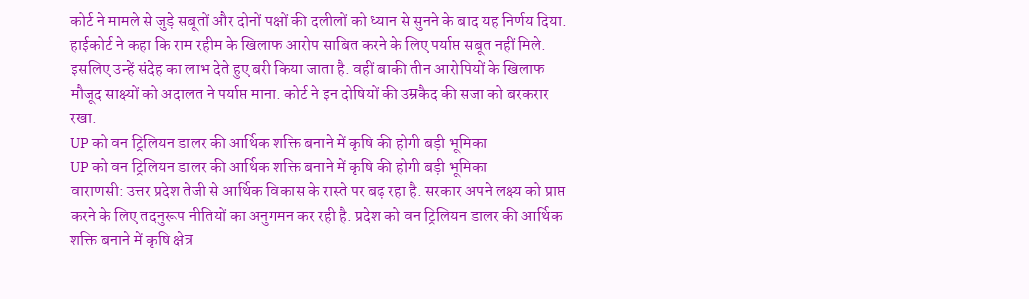कोर्ट ने मामले से जुड़े सबूतों और दोनों पक्षों की दलीलों को ध्यान से सुनने के बाद यह निर्णय दिया. हाईकोर्ट ने कहा कि राम रहीम के खिलाफ आरोप साबित करने के लिए पर्याप्त सबूत नहीं मिले. इसलिए उन्हें संदेह का लाभ देते हुए बरी किया जाता है. वहीं बाकी तीन आरोपियों के खिलाफ मौजूद साक्ष्यों को अदालत ने पर्याप्त माना. कोर्ट ने इन दोषियों की उम्रकैद की सजा को बरकरार रखा.
UP को वन ट्रिलियन डालर की आर्थिक शक्ति बनाने में कृषि की होगी बड़ी भूमिका
UP को वन ट्रिलियन डालर की आर्थिक शक्ति बनाने में कृषि की होगी बड़ी भूमिका
वाराणसी: उत्तर प्रदेश तेजी से आर्थिक विकास के रास्ते पर बढ़ रहा है. सरकार अपने लक्ष्य को प्राप्त करने के लिए तदनुरूप नीतियों का अनुगमन कर रही है. प्रदेश को वन ट्रिलियन डालर की आर्थिक शक्ति बनाने में कृषि क्षेत्र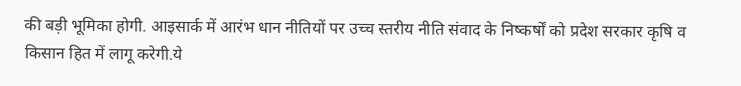की बड़ी भूमिका होगी. आइसार्क में आरंभ धान नीतियों पर उच्च स्तरीय नीति संवाद के निष्कर्षों को प्रदेश सरकार कृषि व किसान हित में लागू करेगी.ये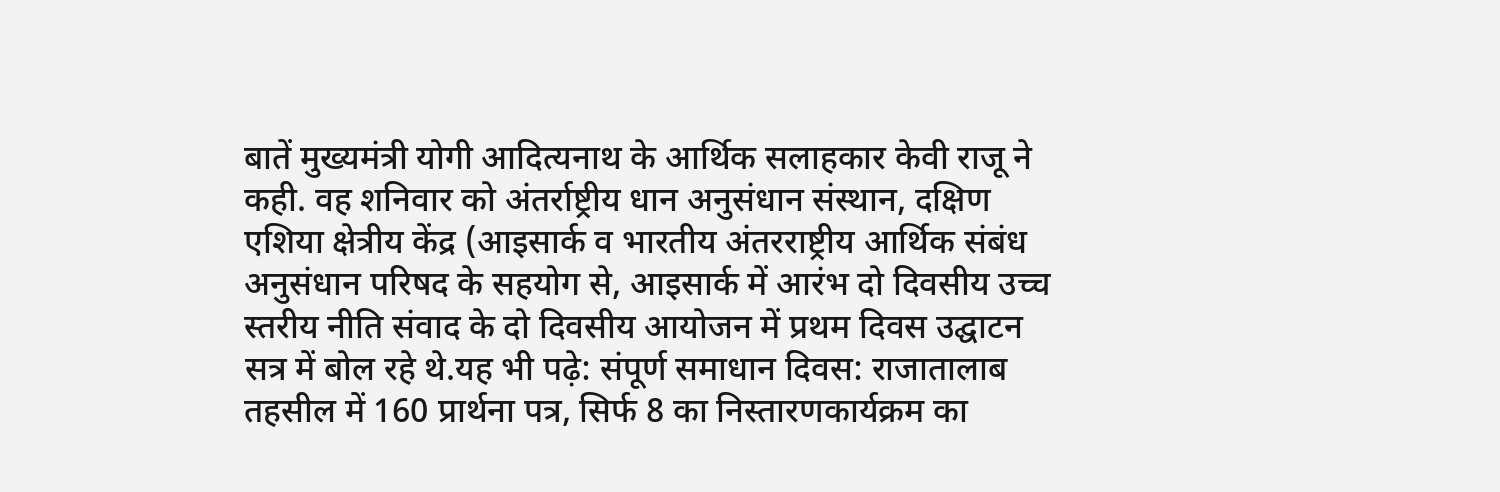बातें मुख्यमंत्री योगी आदित्यनाथ के आर्थिक सलाहकार केवी राजू ने कही. वह शनिवार को अंतर्राष्ट्रीय धान अनुसंधान संस्थान, दक्षिण एशिया क्षेत्रीय केंद्र (आइसार्क व भारतीय अंतरराष्ट्रीय आर्थिक संबंध अनुसंधान परिषद के सहयोग से, आइसार्क में आरंभ दो दिवसीय उच्च स्तरीय नीति संवाद के दो दिवसीय आयोजन में प्रथम दिवस उद्घाटन सत्र में बोल रहे थे.यह भी पढ़े: संपूर्ण समाधान दिवस: राजातालाब तहसील में 160 प्रार्थना पत्र, सिर्फ 8 का निस्‍तारणकार्यक्रम का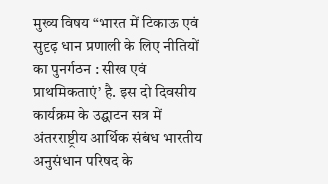मुख्य विषय “भारत में टिकाऊ एवं सुदृढ़ धान प्रणाली के लिए नीतियों का पुनर्गठन : सीख एवं प्राथमिकताएं’ है. इस दो दिवसीय कार्यक्रम के उद्घाटन सत्र में अंतरराष्ट्रीय आर्थिक संबंध भारतीय अनुसंधान परिषद के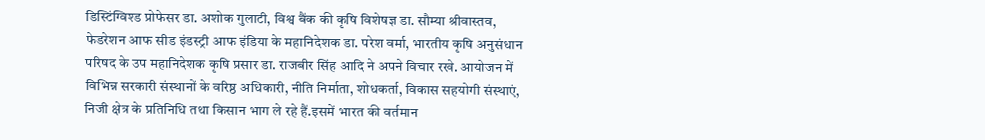डिस्टिंग्विश्ड प्रोफेसर डा. अशोक गुलाटी, विश्व बैंक की कृषि विशेषज्ञ डा. सौम्या श्रीवास्तव, फेडरेशन आफ सीड इंडस्ट्री आफ इंडिया के महानिदेशक डा. परेश वर्मा, भारतीय कृषि अनुसंधान परिषद के उप महानिदेशक कृषि प्रसार डा. राजबीर सिंह आदि ने अपने विचार रखे. आयोजन में विभिन्न सरकारी संस्थानों के वरिष्ठ अधिकारी, नीति निर्माता, शोधकर्ता, विकास सहयोगी संस्थाएं, निजी क्षेत्र के प्रतिनिधि तथा किसान भाग ले रहे हैं.इसमें भारत की वर्तमान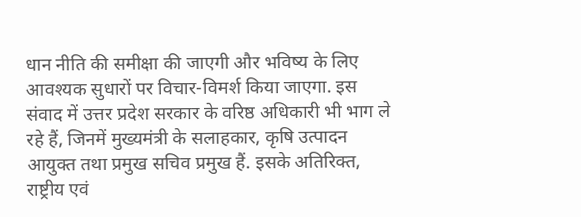धान नीति की समीक्षा की जाएगी और भविष्य के लिए आवश्यक सुधारों पर विचार-विमर्श किया जाएगा. इस संवाद में उत्तर प्रदेश सरकार के वरिष्ठ अधिकारी भी भाग ले रहे हैं, जिनमें मुख्यमंत्री के सलाहकार, कृषि उत्पादन आयुक्त तथा प्रमुख सचिव प्रमुख हैं. इसके अतिरिक्त, राष्ट्रीय एवं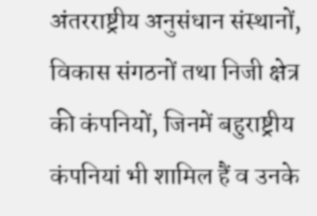अंतरराष्ट्रीय अनुसंधान संस्थानों, विकास संगठनों तथा निजी क्षेत्र की कंपनियों, जिनमें बहुराष्ट्रीय कंपनियां भी शामिल हैं व उनके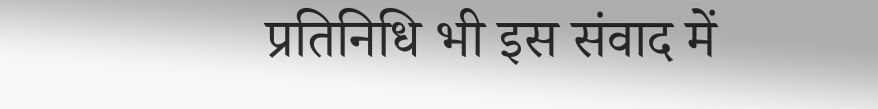प्रतिनिधि भी इस संवाद में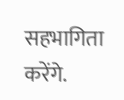सहभागिता करेंगे.